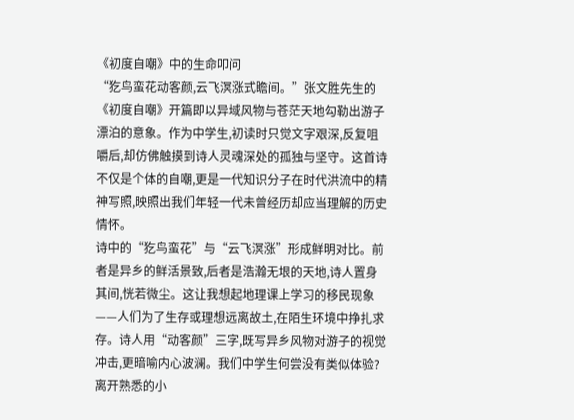《初度自嘲》中的生命叩问
“犵鸟蛮花动客颜,云飞溟涨式瞻间。”张文胜先生的《初度自嘲》开篇即以异域风物与苍茫天地勾勒出游子漂泊的意象。作为中学生,初读时只觉文字艰深,反复咀嚼后,却仿佛触摸到诗人灵魂深处的孤独与坚守。这首诗不仅是个体的自嘲,更是一代知识分子在时代洪流中的精神写照,映照出我们年轻一代未曾经历却应当理解的历史情怀。
诗中的“犵鸟蛮花”与“云飞溟涨”形成鲜明对比。前者是异乡的鲜活景致,后者是浩瀚无垠的天地,诗人置身其间,恍若微尘。这让我想起地理课上学习的移民现象——人们为了生存或理想远离故土,在陌生环境中挣扎求存。诗人用“动客颜”三字,既写异乡风物对游子的视觉冲击,更暗喻内心波澜。我们中学生何尝没有类似体验?离开熟悉的小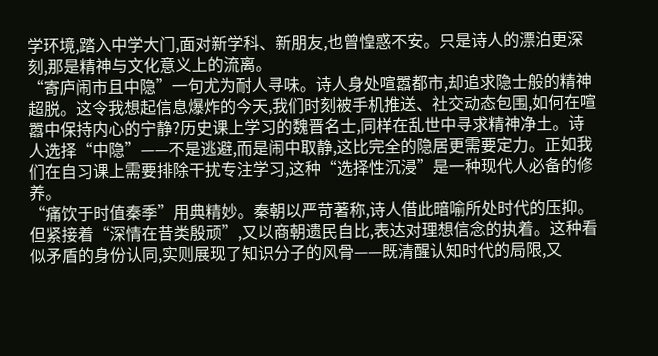学环境,踏入中学大门,面对新学科、新朋友,也曾惶惑不安。只是诗人的漂泊更深刻,那是精神与文化意义上的流离。
“寄庐闹市且中隐”一句尤为耐人寻味。诗人身处喧嚣都市,却追求隐士般的精神超脱。这令我想起信息爆炸的今天,我们时刻被手机推送、社交动态包围,如何在喧嚣中保持内心的宁静?历史课上学习的魏晋名士,同样在乱世中寻求精神净土。诗人选择“中隐”——不是逃避,而是闹中取静,这比完全的隐居更需要定力。正如我们在自习课上需要排除干扰专注学习,这种“选择性沉浸”是一种现代人必备的修养。
“痛饮于时值秦季”用典精妙。秦朝以严苛著称,诗人借此暗喻所处时代的压抑。但紧接着“深情在昔类殷顽”,又以商朝遗民自比,表达对理想信念的执着。这种看似矛盾的身份认同,实则展现了知识分子的风骨——既清醒认知时代的局限,又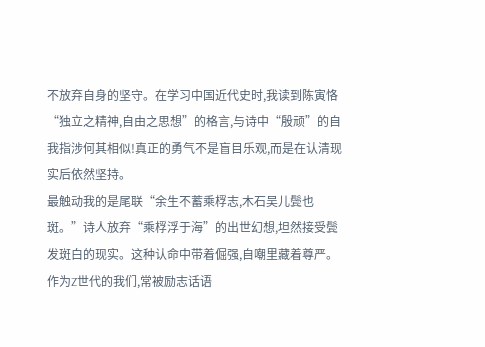不放弃自身的坚守。在学习中国近代史时,我读到陈寅恪“独立之精神,自由之思想”的格言,与诗中“殷顽”的自我指涉何其相似!真正的勇气不是盲目乐观,而是在认清现实后依然坚持。
最触动我的是尾联“余生不蓄乘桴志,木石吴儿鬓也斑。”诗人放弃“乘桴浮于海”的出世幻想,坦然接受鬓发斑白的现实。这种认命中带着倔强,自嘲里藏着尊严。作为Z世代的我们,常被励志话语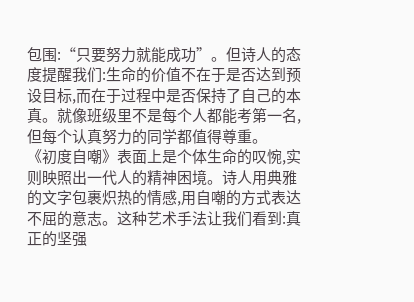包围:“只要努力就能成功”。但诗人的态度提醒我们:生命的价值不在于是否达到预设目标,而在于过程中是否保持了自己的本真。就像班级里不是每个人都能考第一名,但每个认真努力的同学都值得尊重。
《初度自嘲》表面上是个体生命的叹惋,实则映照出一代人的精神困境。诗人用典雅的文字包裹炽热的情感,用自嘲的方式表达不屈的意志。这种艺术手法让我们看到:真正的坚强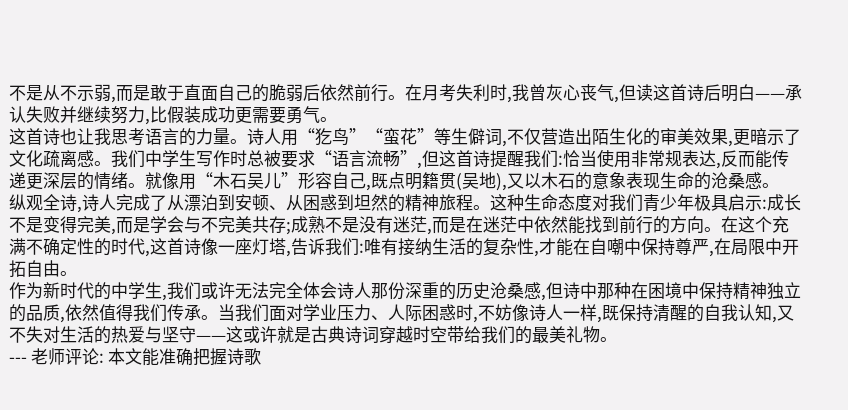不是从不示弱,而是敢于直面自己的脆弱后依然前行。在月考失利时,我曾灰心丧气,但读这首诗后明白——承认失败并继续努力,比假装成功更需要勇气。
这首诗也让我思考语言的力量。诗人用“犵鸟”“蛮花”等生僻词,不仅营造出陌生化的审美效果,更暗示了文化疏离感。我们中学生写作时总被要求“语言流畅”,但这首诗提醒我们:恰当使用非常规表达,反而能传递更深层的情绪。就像用“木石吴儿”形容自己,既点明籍贯(吴地),又以木石的意象表现生命的沧桑感。
纵观全诗,诗人完成了从漂泊到安顿、从困惑到坦然的精神旅程。这种生命态度对我们青少年极具启示:成长不是变得完美,而是学会与不完美共存;成熟不是没有迷茫,而是在迷茫中依然能找到前行的方向。在这个充满不确定性的时代,这首诗像一座灯塔,告诉我们:唯有接纳生活的复杂性,才能在自嘲中保持尊严,在局限中开拓自由。
作为新时代的中学生,我们或许无法完全体会诗人那份深重的历史沧桑感,但诗中那种在困境中保持精神独立的品质,依然值得我们传承。当我们面对学业压力、人际困惑时,不妨像诗人一样,既保持清醒的自我认知,又不失对生活的热爱与坚守——这或许就是古典诗词穿越时空带给我们的最美礼物。
--- 老师评论: 本文能准确把握诗歌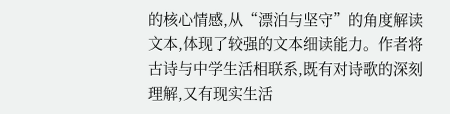的核心情感,从“漂泊与坚守”的角度解读文本,体现了较强的文本细读能力。作者将古诗与中学生活相联系,既有对诗歌的深刻理解,又有现实生活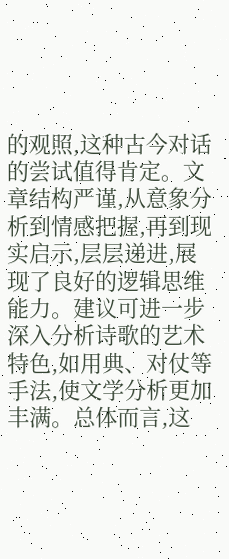的观照,这种古今对话的尝试值得肯定。文章结构严谨,从意象分析到情感把握,再到现实启示,层层递进,展现了良好的逻辑思维能力。建议可进一步深入分析诗歌的艺术特色,如用典、对仗等手法,使文学分析更加丰满。总体而言,这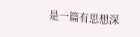是一篇有思想深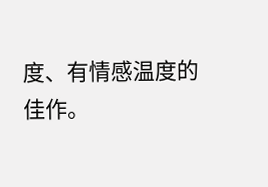度、有情感温度的佳作。